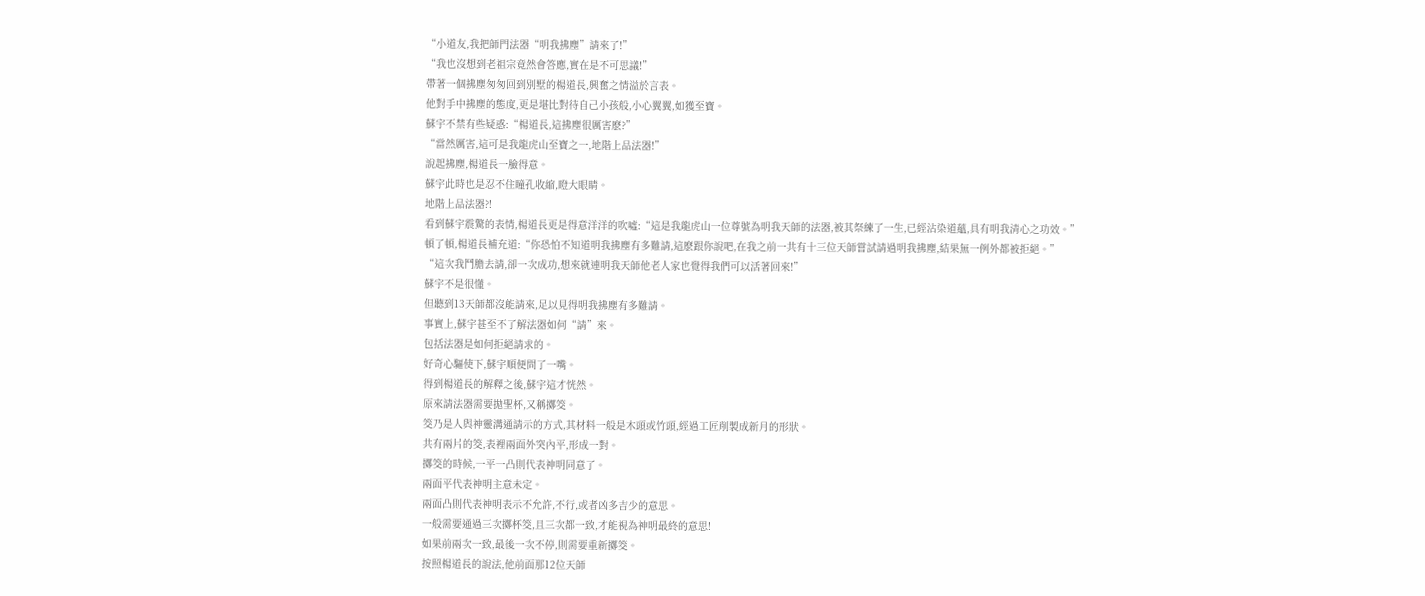“小道友,我把師門法器“明我拂塵”請來了!”
“我也沒想到老祖宗竟然會答應,實在是不可思議!”
帶著一個拂塵匆匆回到別墅的楊道長,興奮之情溢於言表。
他對手中拂塵的態度,更是堪比對待自己小孩般,小心翼翼,如獲至寶。
蘇宇不禁有些疑惑:“楊道長,這拂塵很厲害麽?”
“當然厲害,這可是我龍虎山至寶之一,地階上品法器!”
說起拂塵,楊道長一臉得意。
蘇宇此時也是忍不住瞳孔收縮,瞪大眼睛。
地階上品法器?!
看到蘇宇震驚的表情,楊道長更是得意洋洋的吹噓:“這是我龍虎山一位尊號為明我天師的法器,被其祭練了一生,已經沾染道蘊,具有明我清心之功效。”
頓了頓,楊道長補充道:“你恐怕不知道明我拂塵有多難請,這麽跟你說吧,在我之前一共有十三位天師嘗試請過明我拂塵,結果無一例外都被拒絕。”
“這次我鬥膽去請,卻一次成功,想來就連明我天師他老人家也覺得我們可以活著回來!”
蘇宇不是很懂。
但聽到13天師都沒能請來,足以見得明我拂塵有多難請。
事實上,蘇宇甚至不了解法器如何“請”來。
包括法器是如何拒絕請求的。
好奇心驅使下,蘇宇順便問了一嘴。
得到楊道長的解釋之後,蘇宇這才恍然。
原來請法器需要拋聖杯,又稱擲筊。
筊乃是人與神靈溝通請示的方式,其材料一般是木頭或竹頭,經過工匠削製成新月的形狀。
共有兩片的筊,表裡兩面外突內平,形成一對。
擲筊的時候,一平一凸則代表神明同意了。
兩面平代表神明主意未定。
兩面凸則代表神明表示不允許,不行,或者凶多吉少的意思。
一般需要通過三次擲杯筊,且三次都一致,才能視為神明最終的意思!
如果前兩次一致,最後一次不停,則需要重新擲筊。
按照楊道長的說法,他前面那12位天師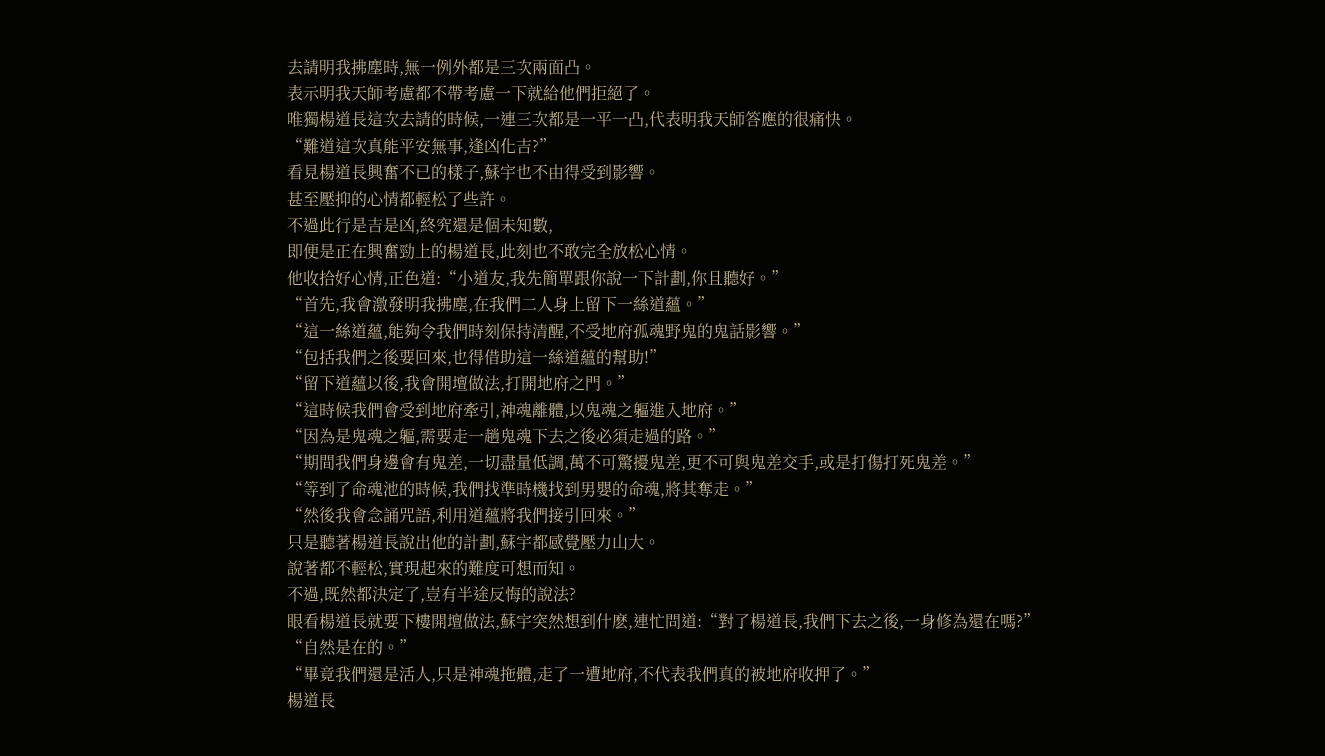去請明我拂塵時,無一例外都是三次兩面凸。
表示明我天師考慮都不帶考慮一下就給他們拒絕了。
唯獨楊道長這次去請的時候,一連三次都是一平一凸,代表明我天師答應的很痛快。
“難道這次真能平安無事,逢凶化吉?”
看見楊道長興奮不已的樣子,蘇宇也不由得受到影響。
甚至壓抑的心情都輕松了些許。
不過此行是吉是凶,終究還是個未知數,
即便是正在興奮勁上的楊道長,此刻也不敢完全放松心情。
他收拾好心情,正色道:“小道友,我先簡單跟你說一下計劃,你且聽好。”
“首先,我會激發明我拂塵,在我們二人身上留下一絲道蘊。”
“這一絲道蘊,能夠令我們時刻保持清醒,不受地府孤魂野鬼的鬼話影響。”
“包括我們之後要回來,也得借助這一絲道蘊的幫助!”
“留下道蘊以後,我會開壇做法,打開地府之門。”
“這時候我們會受到地府牽引,神魂離體,以鬼魂之軀進入地府。”
“因為是鬼魂之軀,需要走一趟鬼魂下去之後必須走過的路。”
“期間我們身邊會有鬼差,一切盡量低調,萬不可驚擾鬼差,更不可與鬼差交手,或是打傷打死鬼差。”
“等到了命魂池的時候,我們找準時機找到男嬰的命魂,將其奪走。”
“然後我會念誦咒語,利用道蘊將我們接引回來。”
只是聽著楊道長說出他的計劃,蘇宇都感覺壓力山大。
說著都不輕松,實現起來的難度可想而知。
不過,既然都決定了,豈有半途反悔的說法?
眼看楊道長就要下樓開壇做法,蘇宇突然想到什麽,連忙問道:“對了楊道長,我們下去之後,一身修為還在嗎?”
“自然是在的。”
“畢竟我們還是活人,只是神魂拖體,走了一遭地府,不代表我們真的被地府收押了。”
楊道長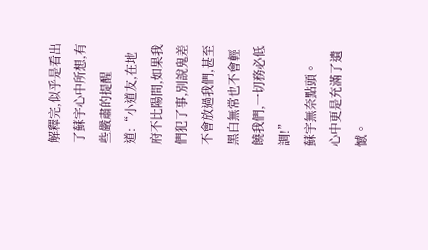解釋完,似乎是看出了蘇宇心中所想,有些嚴肅的提醒道:“小道友,在地府不比陽間,如果我們犯了事,別說鬼差不會放過我們,甚至黑白無常也不會輕饒我們,一切務必低調!”
蘇宇無奈點頭。
心中更是充滿了遺憾。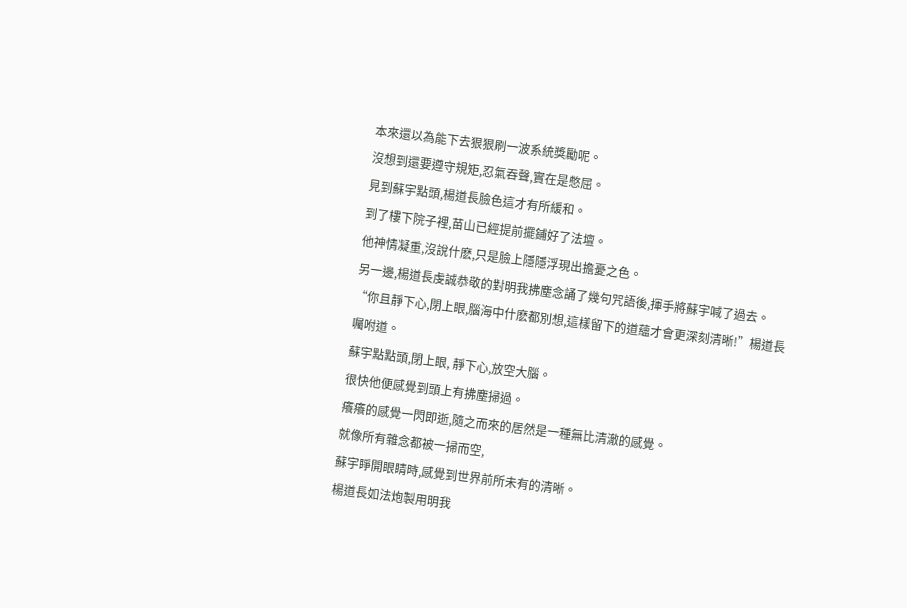本來還以為能下去狠狠刷一波系統獎勵呢。
沒想到還要遵守規矩,忍氣吞聲,實在是憋屈。
見到蘇宇點頭,楊道長臉色這才有所緩和。
到了樓下院子裡,苗山已經提前擺鋪好了法壇。
他神情凝重,沒說什麽,只是臉上隱隱浮現出擔憂之色。
另一邊,楊道長虔誠恭敬的對明我拂塵念誦了幾句咒語後,揮手將蘇宇喊了過去。
“你且靜下心,閉上眼,腦海中什麽都別想,這樣留下的道蘊才會更深刻清晰!”楊道長囑咐道。
蘇宇點點頭,閉上眼, 靜下心,放空大腦。
很快他便感覺到頭上有拂塵掃過。
癢癢的感覺一閃即逝,隨之而來的居然是一種無比清澈的感覺。
就像所有雜念都被一掃而空,
蘇宇睜開眼睛時,感覺到世界前所未有的清晰。
楊道長如法炮製用明我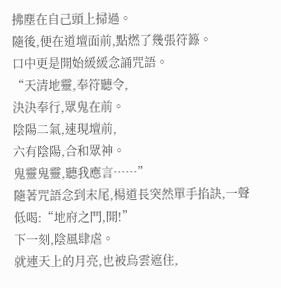拂塵在自己頭上掃過。
隨後,便在道壇面前,點燃了幾張符籙。
口中更是開始緩緩念誦咒語。
“天清地靈,奉符聽令,
決決奉行,眾鬼在前。
陰陽二氣,速現壇前,
六有陰陽,合和眾神。
鬼靈鬼靈,聽我應言……”
隨著咒語念到末尾,楊道長突然單手掐訣,一聲低喝:“地府之門,開!”
下一刻,陰風肆虐。
就連天上的月亮,也被烏雲遮住,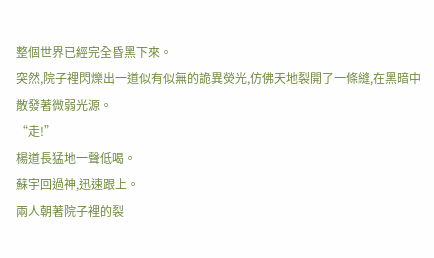整個世界已經完全昏黑下來。
突然,院子裡閃爍出一道似有似無的詭異熒光,仿佛天地裂開了一條縫,在黑暗中散發著微弱光源。
“走!”
楊道長猛地一聲低喝。
蘇宇回過神,迅速跟上。
兩人朝著院子裡的裂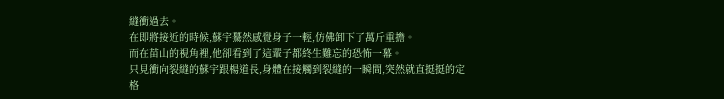縫衝過去。
在即將接近的時候,蘇宇驀然感覺身子一輕,仿佛卸下了萬斤重擔。
而在苗山的視角裡,他卻看到了這輩子都終生難忘的恐怖一幕。
只見衝向裂縫的蘇宇跟楊道長,身體在接觸到裂縫的一瞬間,突然就直挺挺的定格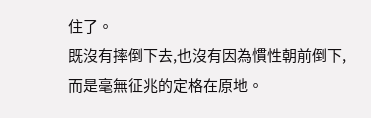住了。
既沒有摔倒下去,也沒有因為慣性朝前倒下,而是毫無征兆的定格在原地。